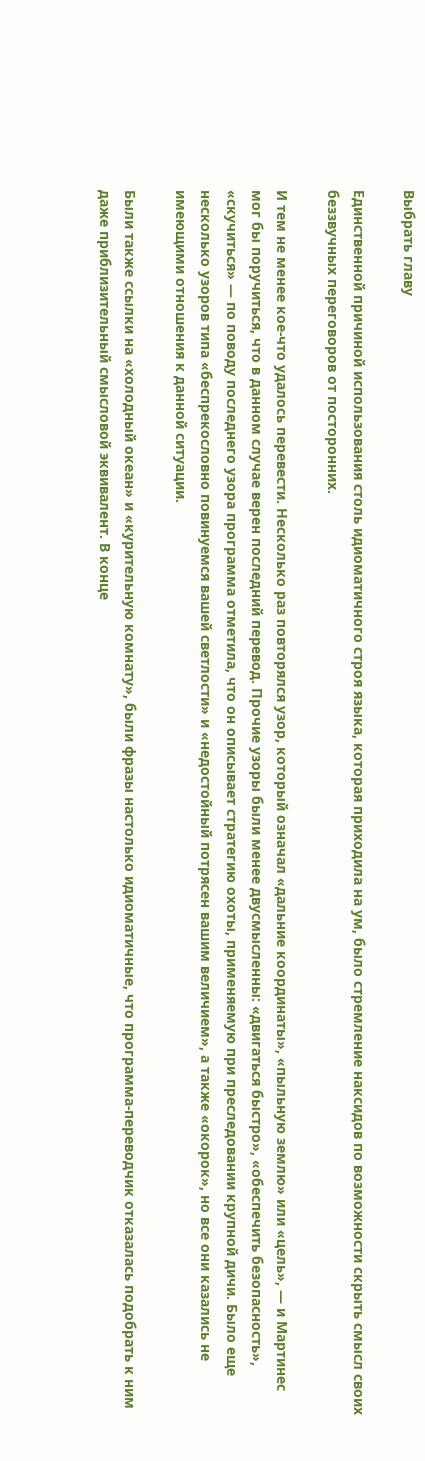Выбрать главу

Единственной причиной использования столь идиоматичного строя языка, которая приходила на ум, было стремление наксидов по возможности скрыть смысл своих беззвучных переговоров от посторонних.

И тем не менее кое-что удалось перевести. Несколько раз повторялся узор, который означал «дальние координаты», «пыльную землю» или «цель», — и Мартинес мог бы поручиться, что в данном случае верен последний перевод. Прочие узоры были менее двусмысленны: «двигаться быстро», «обеспечить безопасность», «скучиться» — по поводу последнего узора программа отметила, что он описывает стратегию охоты, применяемую при преследовании крупной дичи. Было еще несколько узоров типа «беспрекословно повинуемся вашей светлости» и «недостойный потрясен вашим величием», а также «окорок», но все они казались не имеющими отношения к данной ситуации.

Были также ссылки на «холодный океан» и «курительную комнату», были фразы настолько идиоматичные, что программа-переводчик отказалась подобрать к ним даже приблизительный смысловой эквивалент. В конце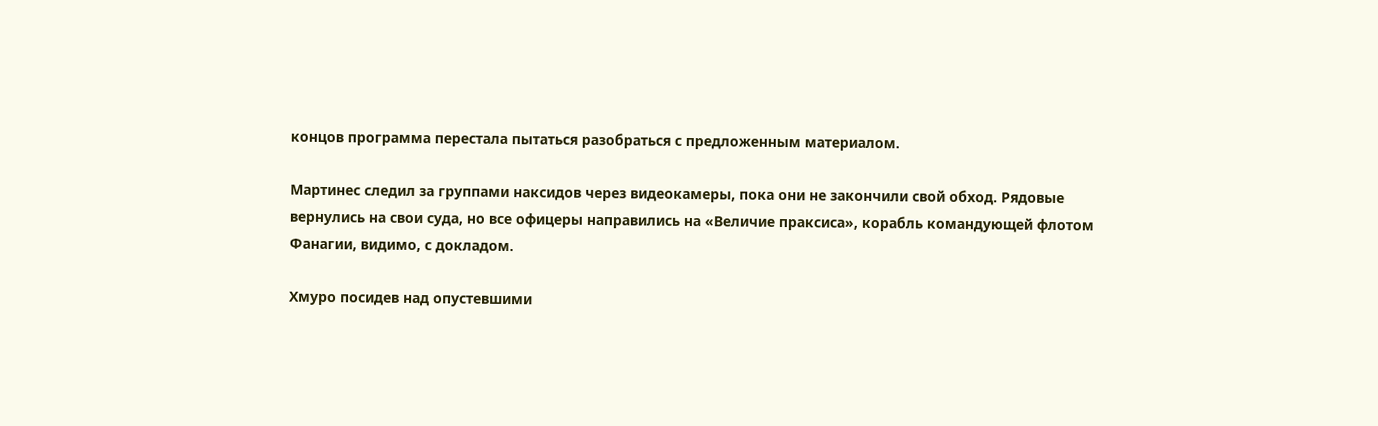концов программа перестала пытаться разобраться с предложенным материалом.

Мартинес следил за группами наксидов через видеокамеры, пока они не закончили свой обход. Рядовые вернулись на свои суда, но все офицеры направились на «Величие праксиса», корабль командующей флотом Фанагии, видимо, с докладом.

Хмуро посидев над опустевшими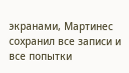экранами, Мартинес сохранил все записи и все попытки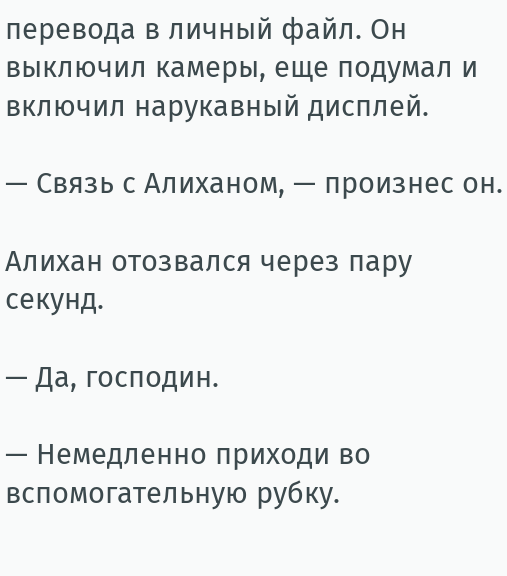перевода в личный файл. Он выключил камеры, еще подумал и включил нарукавный дисплей.

— Связь с Алиханом, — произнес он.

Алихан отозвался через пару секунд.

— Да, господин.

— Немедленно приходи во вспомогательную рубку.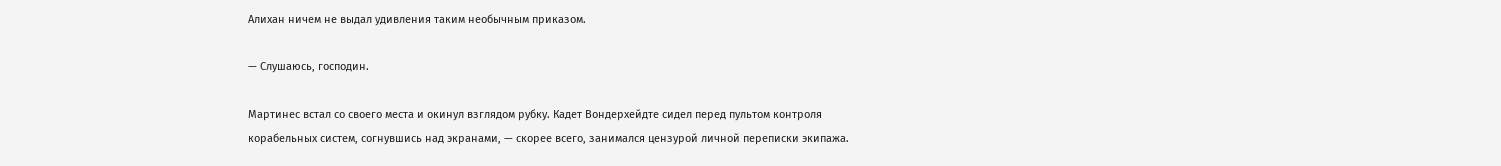Алихан ничем не выдал удивления таким необычным приказом.

— Слушаюсь, господин.

Мартинес встал со своего места и окинул взглядом рубку. Кадет Вондерхейдте сидел перед пультом контроля корабельных систем, согнувшись над экранами, — скорее всего, занимался цензурой личной переписки экипажа.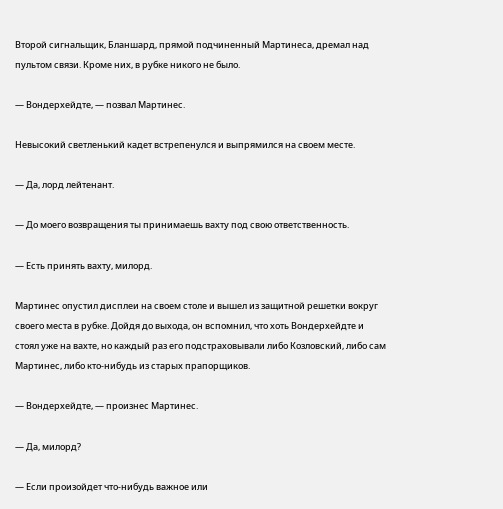Второй сигнальщик, Бланшард, прямой подчиненный Мартинеса, дремал над пультом связи. Кроме них, в рубке никого не было.

— Вондерхейдте, — позвал Мартинес.

Невысокий светленький кадет встрепенулся и выпрямился на своем месте.

— Да, лорд лейтенант.

— До моего возвращения ты принимаешь вахту под свою ответственность.

— Есть принять вахту, милорд.

Мартинес опустил дисплеи на своем столе и вышел из защитной решетки вокруг своего места в рубке. Дойдя до выхода, он вспомнил, что хоть Вондерхейдте и стоял уже на вахте, но каждый раз его подстраховывали либо Козловский, либо сам Мартинес, либо кто-нибудь из старых прапорщиков.

— Вондерхейдте, — произнес Мартинес.

— Да, милорд?

— Если произойдет что-нибудь важное или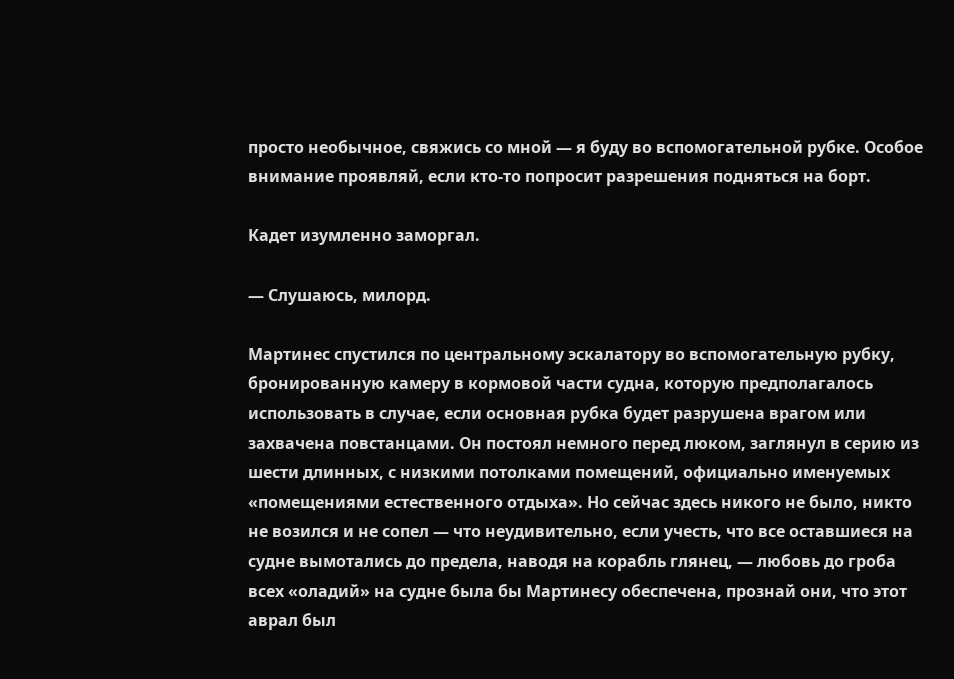просто необычное, свяжись со мной — я буду во вспомогательной рубке. Особое внимание проявляй, если кто-то попросит разрешения подняться на борт.

Кадет изумленно заморгал.

— Слушаюсь, милорд.

Мартинес спустился по центральному эскалатору во вспомогательную рубку, бронированную камеру в кормовой части судна, которую предполагалось использовать в случае, если основная рубка будет разрушена врагом или захвачена повстанцами. Он постоял немного перед люком, заглянул в серию из шести длинных, с низкими потолками помещений, официально именуемых «помещениями естественного отдыха». Но сейчас здесь никого не было, никто не возился и не сопел — что неудивительно, если учесть, что все оставшиеся на судне вымотались до предела, наводя на корабль глянец, — любовь до гроба всех «оладий» на судне была бы Мартинесу обеспечена, прознай они, что этот аврал был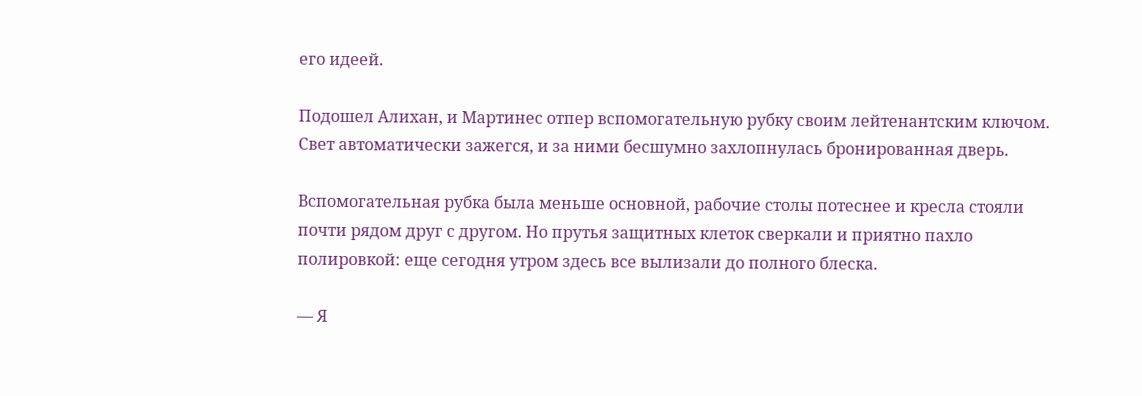его идеей.

Подошел Алихан, и Мартинес отпер вспомогательную рубку своим лейтенантским ключом. Свет автоматически зажегся, и за ними бесшумно захлопнулась бронированная дверь.

Вспомогательная рубка была меньше основной, рабочие столы потеснее и кресла стояли почти рядом друг с другом. Но прутья защитных клеток сверкали и приятно пахло полировкой: еще сегодня утром здесь все вылизали до полного блеска.

— Я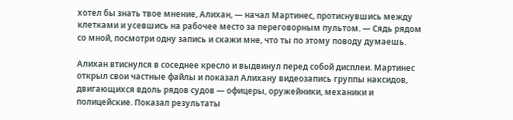хотел бы знать твое мнение, Алихан, — начал Мартинес, протиснувшись между клетками и усевшись на рабочее место за переговорным пультом. — Сядь рядом со мной, посмотри одну запись и скажи мне, что ты по этому поводу думаешь.

Алихан втиснулся в соседнее кресло и выдвинул перед собой дисплеи. Мартинес открыл свои частные файлы и показал Алихану видеозапись группы наксидов, двигающихся вдоль рядов судов — офицеры, оружейники, механики и полицейские. Показал результаты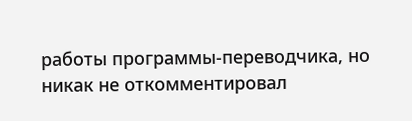работы программы-переводчика, но никак не откомментировал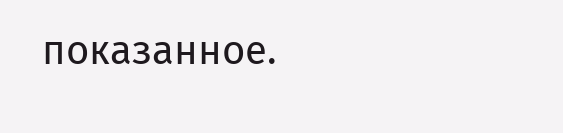показанное.